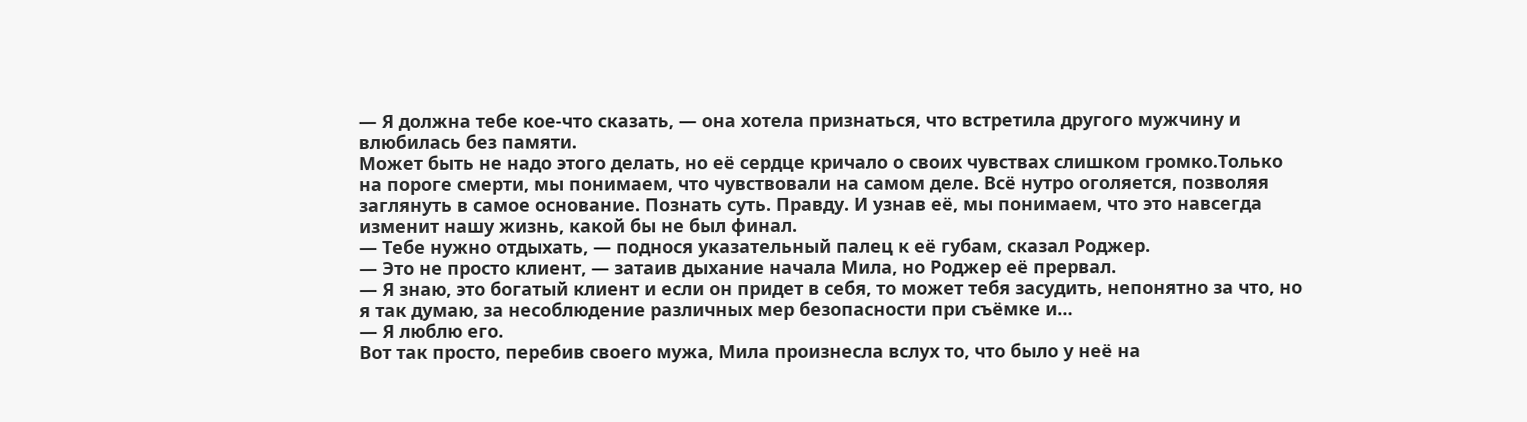— Я должна тебе кое-что сказать, — она хотела признаться, что встретила другого мужчину и влюбилась без памяти.
Может быть не надо этого делать, но её сердце кричало о своих чувствах слишком громко.Только на пороге смерти, мы понимаем, что чувствовали на самом деле. Всё нутро оголяется, позволяя заглянуть в самое основание. Познать суть. Правду. И узнав её, мы понимаем, что это навсегда изменит нашу жизнь, какой бы не был финал.
— Тебе нужно отдыхать, — поднося указательный палец к её губам, сказал Роджер.
— Это не просто клиент, — затаив дыхание начала Мила, но Роджер её прервал.
— Я знаю, это богатый клиент и если он придет в себя, то может тебя засудить, непонятно за что, но я так думаю, за несоблюдение различных мер безопасности при съёмке и…
— Я люблю его.
Вот так просто, перебив своего мужа, Мила произнесла вслух то, что было у неё на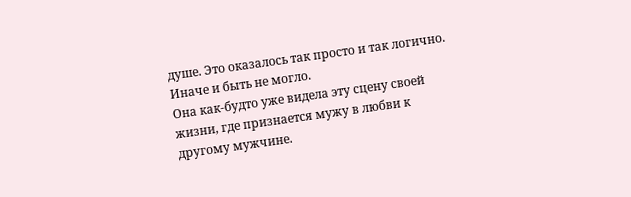душе. Это оказалось так просто и так логично. Иначе и быть не могло.
Она как-будто уже видела эту сцену своей жизни, где признается мужу в любви к другому мужчине.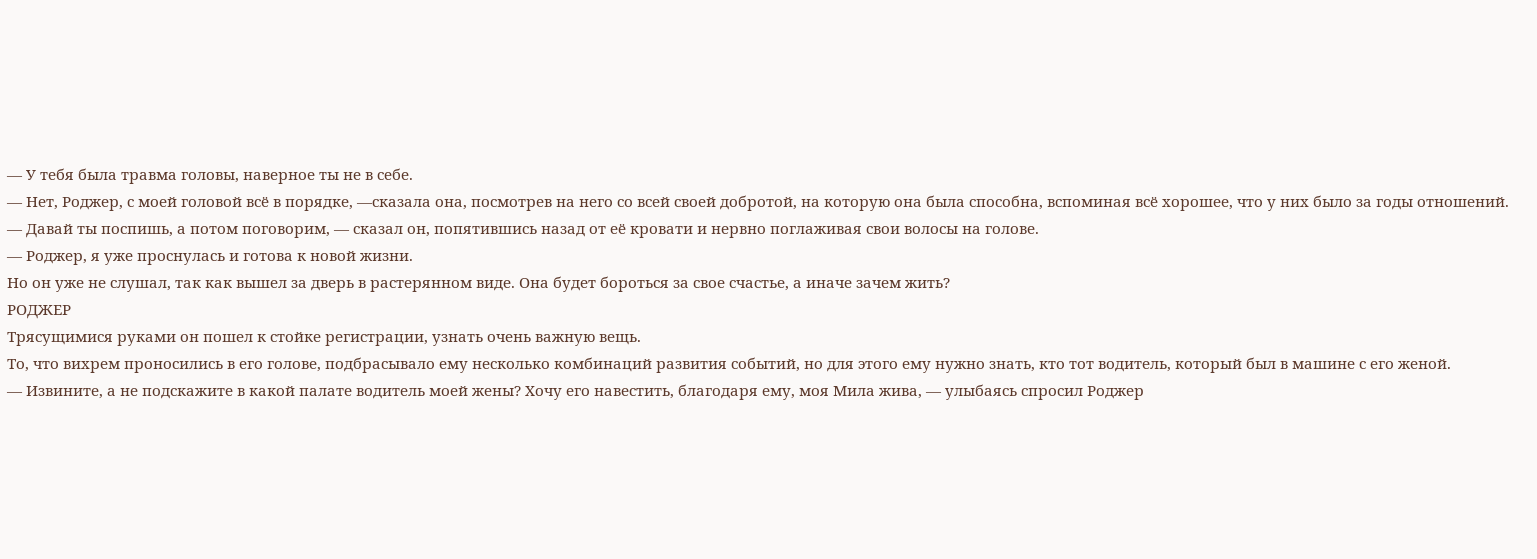— У тебя была травма головы, наверное ты не в себе.
— Нет, Роджер, с моей головой всё в порядке, —сказала она, посмотрев на него со всей своей добротой, на которую она была способна, вспоминая всё хорошее, что у них было за годы отношений.
— Давай ты поспишь, а потом поговорим, — сказал он, попятившись назад от её кровати и нервно поглаживая свои волосы на голове.
— Роджер, я уже проснулась и готова к новой жизни.
Но он уже не слушал, так как вышел за дверь в растерянном виде. Она будет бороться за свое счастье, а иначе зачем жить?
РОДЖЕР
Трясущимися руками он пошел к стойке регистрации, узнать очень важную вещь.
То, что вихрем проносились в его голове, подбрасывало ему несколько комбинаций развития событий, но для этого ему нужно знать, кто тот водитель, который был в машине с его женой.
— Извините, а не подскажите в какой палате водитель моей жены? Хочу его навестить, благодаря ему, моя Мила жива, — улыбаясь спросил Роджер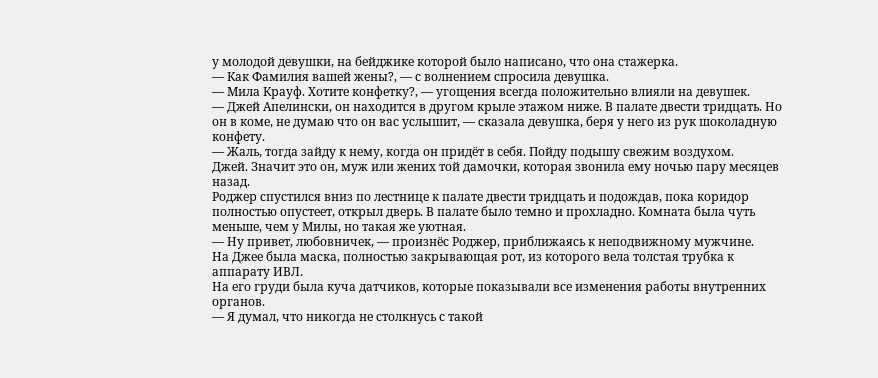у молодой девушки, на бейджике которой было написано, что она стажерка.
— Как Фамилия вашей жены?, — с волнением спросила девушка.
— Мила Крауф. Хотите конфетку?, — угощения всегда положительно влияли на девушек.
— Джей Апелински, он находится в другом крыле этажом ниже. В палате двести тридцать. Но он в коме, не думаю что он вас услышит, — сказала девушка, беря у него из рук шоколадную конфету.
— Жаль, тогда зайду к нему, когда он придёт в себя. Пойду подышу свежим воздухом.
Джей. Значит это он, муж или жених той дамочки, которая звонила ему ночью пару месяцев назад.
Роджер спустился вниз по лестнице к палате двести тридцать и подождав, пока коридор полностью опустеет, открыл дверь. В палате было темно и прохладно. Комната была чуть меньше, чем у Милы, но такая же уютная.
— Ну привет, любовничек, — произнёс Роджер, приближаясь к неподвижному мужчине.
На Джее была маска, полностью закрывающая рот, из которого вела толстая трубка к аппарату ИВЛ.
На его груди была куча датчиков, которые показывали все изменения работы внутренних органов.
— Я думал, что никогда не столкнусь с такой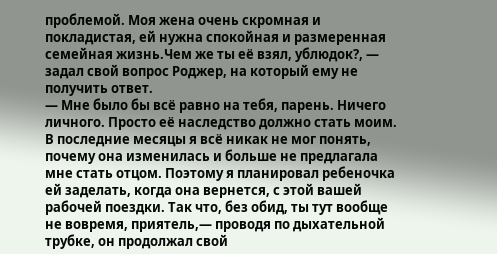проблемой. Моя жена очень скромная и покладистая, ей нужна спокойная и размеренная семейная жизнь.Чем же ты её взял, ублюдок?, — задал свой вопрос Роджер, на который ему не получить ответ.
— Мне было бы всё равно на тебя, парень. Ничего личного. Просто её наследство должно стать моим. В последние месяцы я всё никак не мог понять, почему она изменилась и больше не предлагала мне стать отцом. Поэтому я планировал ребеночка ей заделать, когда она вернется, с этой вашей рабочей поездки. Так что, без обид, ты тут вообще не вовремя, приятель,— проводя по дыхательной трубке, он продолжал свой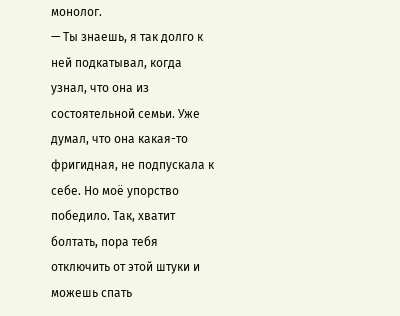монолог.
— Ты знаешь, я так долго к ней подкатывал, когда узнал, что она из состоятельной семьи. Уже думал, что она какая-то фригидная, не подпускала к себе. Но моё упорство победило. Так, хватит болтать, пора тебя отключить от этой штуки и можешь спать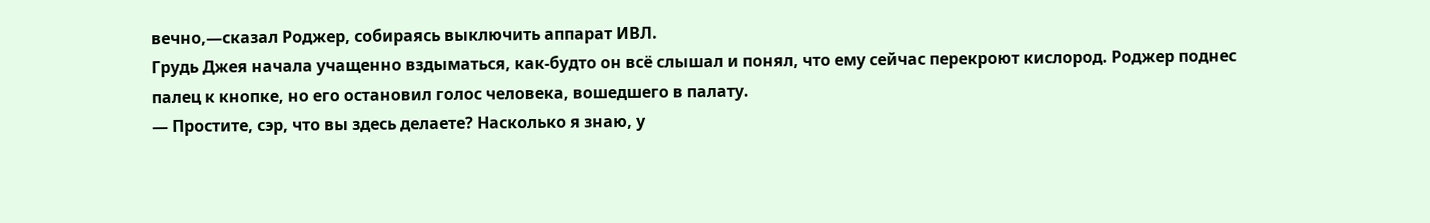вечно,—сказал Роджер, собираясь выключить аппарат ИВЛ.
Грудь Джея начала учащенно вздыматься, как-будто он всё слышал и понял, что ему сейчас перекроют кислород. Роджер поднес палец к кнопке, но его остановил голос человека, вошедшего в палату.
— Простите, сэр, что вы здесь делаете? Насколько я знаю, у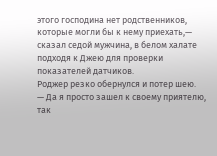этого господина нет родственников, которые могли бы к нему приехать,— сказал седой мужчина, в белом халате подходя к Джею для проверки показателей датчиков.
Роджер резко обернулся и потер шею.
— Да я просто зашел к своему приятелю, так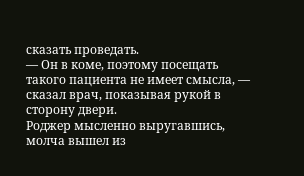сказать проведать.
— Он в коме, поэтому посещать такого пациента не имеет смысла, — сказал врач, показывая рукой в сторону двери.
Роджер мысленно выругавшись, молча вышел из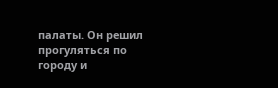палаты. Он решил прогуляться по городу и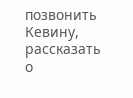позвонить Кевину, рассказать о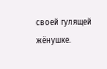своей гулящей жёнушке.